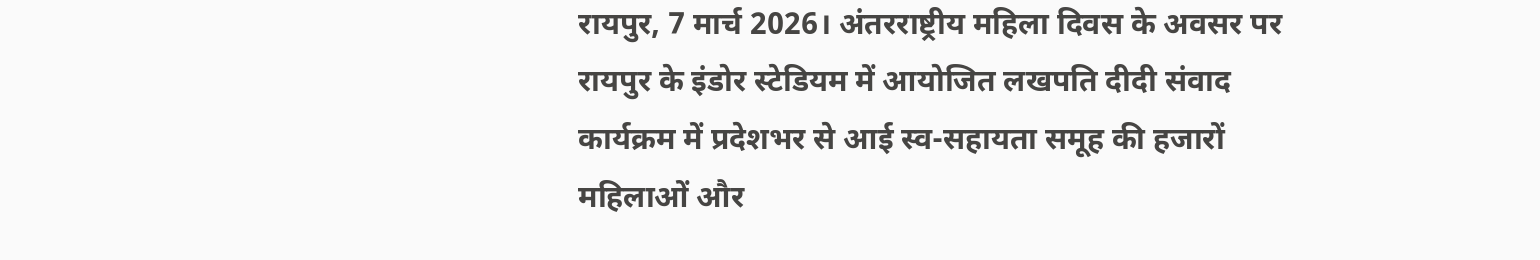रायपुर, 7 मार्च 2026। अंतरराष्ट्रीय महिला दिवस के अवसर पर रायपुर के इंडोर स्टेडियम में आयोजित लखपति दीदी संवाद कार्यक्रम में प्रदेशभर से आई स्व-सहायता समूह की हजारों महिलाओं और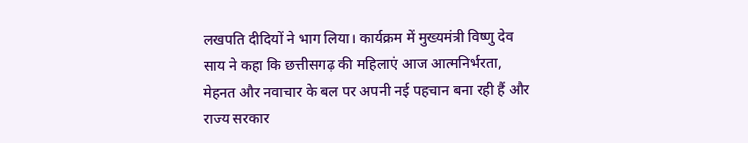लखपति दीदियों ने भाग लिया। कार्यक्रम में मुख्यमंत्री विष्णु देव साय ने कहा कि छत्तीसगढ़ की महिलाएं आज आत्मनिर्भरता, मेहनत और नवाचार के बल पर अपनी नई पहचान बना रही हैं और राज्य सरकार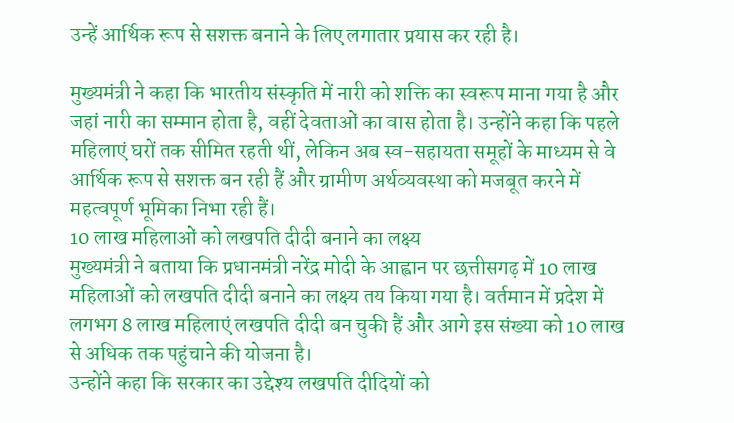उन्हें आर्थिक रूप से सशक्त बनाने के लिए लगातार प्रयास कर रही है।

मुख्यमंत्री ने कहा कि भारतीय संस्कृति में नारी को शक्ति का स्वरूप माना गया है और जहां नारी का सम्मान होता है, वहीं देवताओं का वास होता है। उन्होंने कहा कि पहले महिलाएं घरों तक सीमित रहती थीं, लेकिन अब स्व-सहायता समूहों के माध्यम से वे आर्थिक रूप से सशक्त बन रही हैं और ग्रामीण अर्थव्यवस्था को मजबूत करने में महत्वपूर्ण भूमिका निभा रही हैं।
10 लाख महिलाओं को लखपति दीदी बनाने का लक्ष्य
मुख्यमंत्री ने बताया कि प्रधानमंत्री नरेंद्र मोदी के आह्वान पर छत्तीसगढ़ में 10 लाख महिलाओं को लखपति दीदी बनाने का लक्ष्य तय किया गया है। वर्तमान में प्रदेश में लगभग 8 लाख महिलाएं लखपति दीदी बन चुकी हैं और आगे इस संख्या को 10 लाख से अधिक तक पहुंचाने की योजना है।
उन्होंने कहा कि सरकार का उद्देश्य लखपति दीदियों को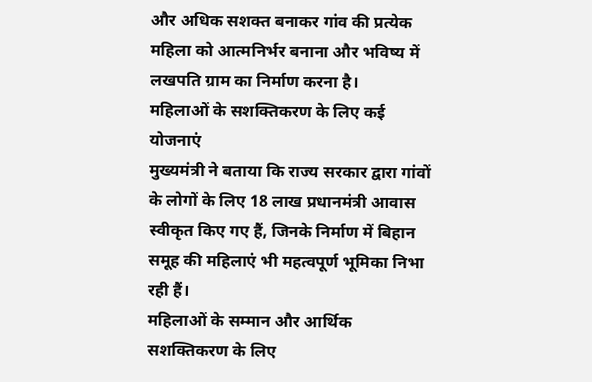और अधिक सशक्त बनाकर गांव की प्रत्येक महिला को आत्मनिर्भर बनाना और भविष्य में लखपति ग्राम का निर्माण करना है।
महिलाओं के सशक्तिकरण के लिए कई योजनाएं
मुख्यमंत्री ने बताया कि राज्य सरकार द्वारा गांवों के लोगों के लिए 18 लाख प्रधानमंत्री आवास स्वीकृत किए गए हैं, जिनके निर्माण में बिहान समूह की महिलाएं भी महत्वपूर्ण भूमिका निभा रही हैं।
महिलाओं के सम्मान और आर्थिक सशक्तिकरण के लिए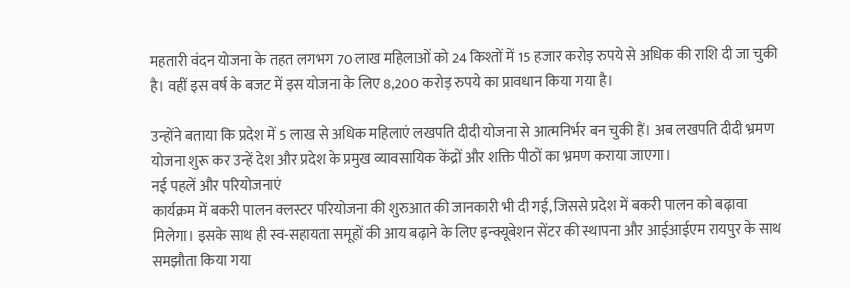महतारी वंदन योजना के तहत लगभग 70 लाख महिलाओं को 24 किश्तों में 15 हजार करोड़ रुपये से अधिक की राशि दी जा चुकी है। वहीं इस वर्ष के बजट में इस योजना के लिए 8,200 करोड़ रुपये का प्रावधान किया गया है।

उन्होंने बताया कि प्रदेश में 5 लाख से अधिक महिलाएं लखपति दीदी योजना से आत्मनिर्भर बन चुकी हैं। अब लखपति दीदी भ्रमण योजना शुरू कर उन्हें देश और प्रदेश के प्रमुख व्यावसायिक केंद्रों और शक्ति पीठों का भ्रमण कराया जाएगा।
नई पहलें और परियोजनाएं
कार्यक्रम में बकरी पालन क्लस्टर परियोजना की शुरुआत की जानकारी भी दी गई, जिससे प्रदेश में बकरी पालन को बढ़ावा मिलेगा। इसके साथ ही स्व-सहायता समूहों की आय बढ़ाने के लिए इन्क्यूबेशन सेंटर की स्थापना और आईआईएम रायपुर के साथ समझौता किया गया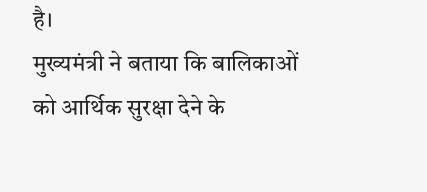है।
मुख्यमंत्री ने बताया कि बालिकाओं को आर्थिक सुरक्षा देने के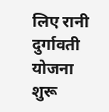लिए रानी दुर्गावती योजना शुरू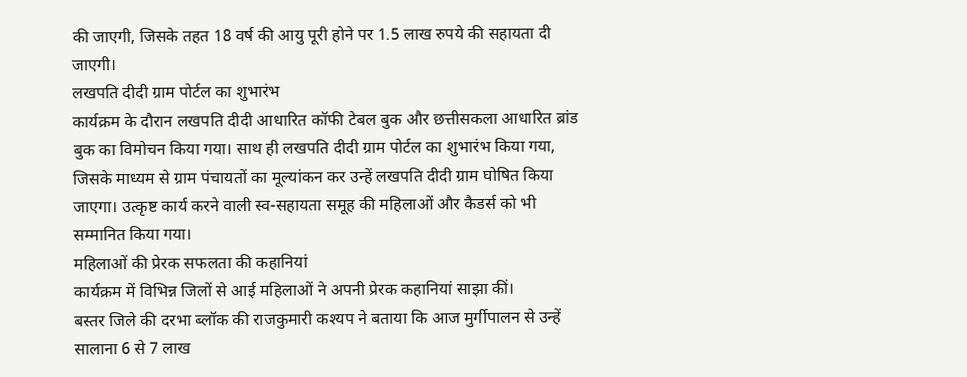की जाएगी, जिसके तहत 18 वर्ष की आयु पूरी होने पर 1.5 लाख रुपये की सहायता दी जाएगी।
लखपति दीदी ग्राम पोर्टल का शुभारंभ
कार्यक्रम के दौरान लखपति दीदी आधारित कॉफी टेबल बुक और छत्तीसकला आधारित ब्रांड बुक का विमोचन किया गया। साथ ही लखपति दीदी ग्राम पोर्टल का शुभारंभ किया गया, जिसके माध्यम से ग्राम पंचायतों का मूल्यांकन कर उन्हें लखपति दीदी ग्राम घोषित किया जाएगा। उत्कृष्ट कार्य करने वाली स्व-सहायता समूह की महिलाओं और कैडर्स को भी सम्मानित किया गया।
महिलाओं की प्रेरक सफलता की कहानियां
कार्यक्रम में विभिन्न जिलों से आई महिलाओं ने अपनी प्रेरक कहानियां साझा कीं।
बस्तर जिले की दरभा ब्लॉक की राजकुमारी कश्यप ने बताया कि आज मुर्गीपालन से उन्हें सालाना 6 से 7 लाख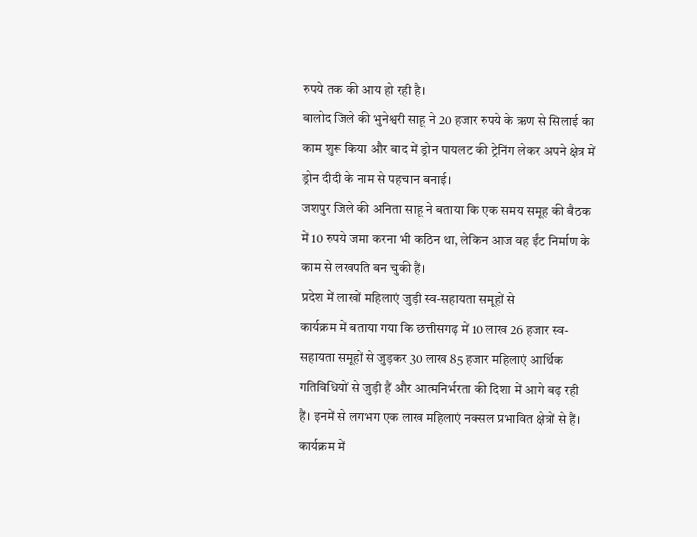रुपये तक की आय हो रही है।
बालोद जिले की भुनेश्वरी साहू ने 20 हजार रुपये के ऋण से सिलाई का काम शुरू किया और बाद में ड्रोन पायलट की ट्रेनिंग लेकर अपने क्षेत्र में ड्रोन दीदी के नाम से पहचान बनाई।
जशपुर जिले की अनिता साहू ने बताया कि एक समय समूह की बैठक में 10 रुपये जमा करना भी कठिन था, लेकिन आज वह ईंट निर्माण के काम से लखपति बन चुकी हैं।
प्रदेश में लाखों महिलाएं जुड़ी स्व-सहायता समूहों से
कार्यक्रम में बताया गया कि छत्तीसगढ़ में 10 लाख 26 हजार स्व-सहायता समूहों से जुड़कर 30 लाख 85 हजार महिलाएं आर्थिक गतिविधियों से जुड़ी हैं और आत्मनिर्भरता की दिशा में आगे बढ़ रही हैं। इनमें से लगभग एक लाख महिलाएं नक्सल प्रभावित क्षेत्रों से हैं।
कार्यक्रम में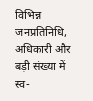विभिन्न जनप्रतिनिधि, अधिकारी और बड़ी संख्या में स्व-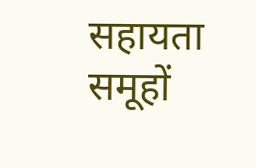सहायता समूहों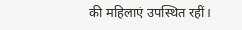की महिलाएं उपस्थित रहीं।